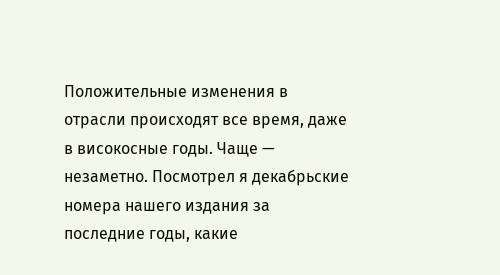Положительные изменения в отрасли происходят все время, даже в високосные годы. Чаще — незаметно. Посмотрел я декабрьские номера нашего издания за последние годы, какие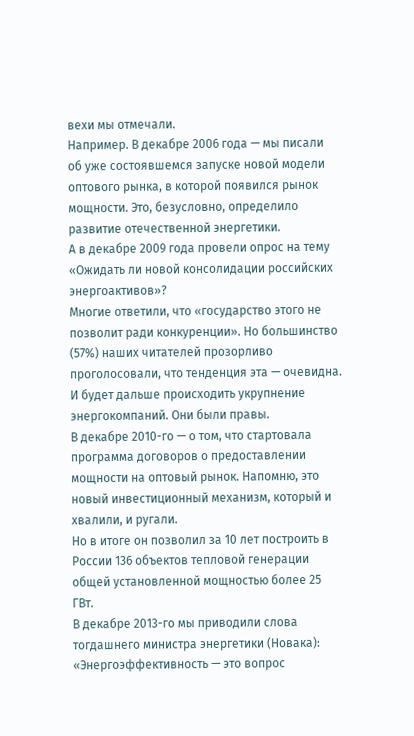вехи мы отмечали.
Например. В декабре 2006 года — мы писали об уже состоявшемся запуске новой модели оптового рынка, в которой появился рынок мощности. Это, безусловно, определило развитие отечественной энергетики.
А в декабре 2009 года провели опрос на тему «Ожидать ли новой консолидации российских энергоактивов»?
Многие ответили, что «государство этого не позволит ради конкуренции». Но большинство (57%) наших читателей прозорливо проголосовали, что тенденция эта — очевидна. И будет дальше происходить укрупнение энергокомпаний. Они были правы.
В декабре 2010-го — о том, что стартовала программа договоров о предоставлении мощности на оптовый рынок. Напомню, это новый инвестиционный механизм, который и хвалили, и ругали.
Но в итоге он позволил за 10 лет построить в России 136 объектов тепловой генерации общей установленной мощностью более 25 ГВт.
В декабре 2013-го мы приводили слова тогдашнего министра энергетики (Новака): «Энергоэффективность — это вопрос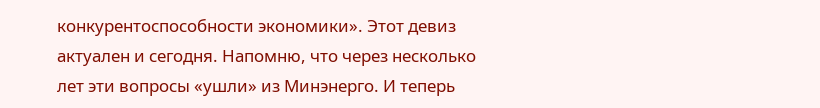конкурентоспособности экономики». Этот девиз актуален и сегодня. Напомню, что через несколько лет эти вопросы «ушли» из Минэнерго. И теперь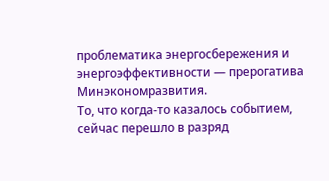проблематика энергосбережения и энергоэффективности — прерогатива Минэкономразвития.
То, что когда-то казалось событием, сейчас перешло в разряд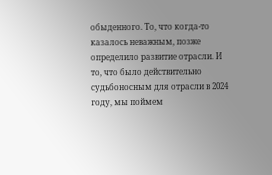обыденного. То, что когда-то казалось неважным, позже определило развитие отрасли. И то, что было действительно судьбоносным для отрасли в 2024 году, мы поймем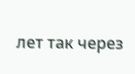лет так через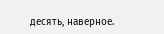десять, наверное.